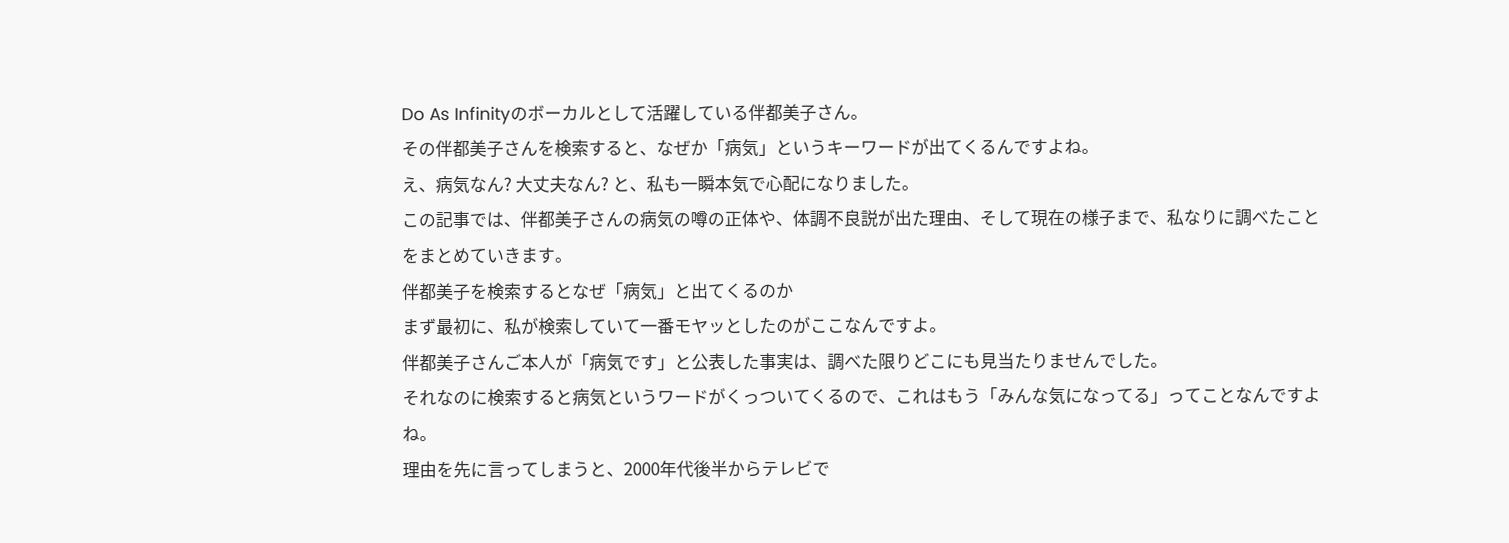Do As Infinityのボーカルとして活躍している伴都美子さん。
その伴都美子さんを検索すると、なぜか「病気」というキーワードが出てくるんですよね。
え、病気なん? 大丈夫なん? と、私も一瞬本気で心配になりました。
この記事では、伴都美子さんの病気の噂の正体や、体調不良説が出た理由、そして現在の様子まで、私なりに調べたことをまとめていきます。
伴都美子を検索するとなぜ「病気」と出てくるのか
まず最初に、私が検索していて一番モヤッとしたのがここなんですよ。
伴都美子さんご本人が「病気です」と公表した事実は、調べた限りどこにも見当たりませんでした。
それなのに検索すると病気というワードがくっついてくるので、これはもう「みんな気になってる」ってことなんですよね。
理由を先に言ってしまうと、2000年代後半からテレビで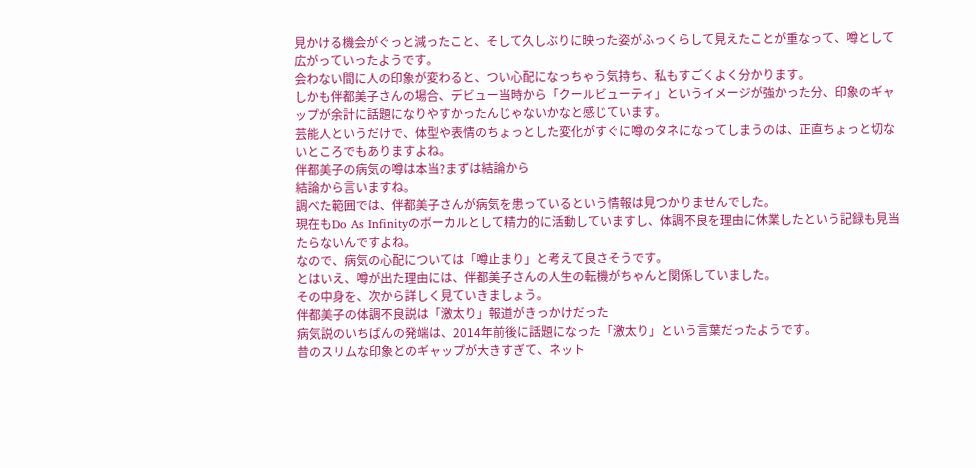見かける機会がぐっと減ったこと、そして久しぶりに映った姿がふっくらして見えたことが重なって、噂として広がっていったようです。
会わない間に人の印象が変わると、つい心配になっちゃう気持ち、私もすごくよく分かります。
しかも伴都美子さんの場合、デビュー当時から「クールビューティ」というイメージが強かった分、印象のギャップが余計に話題になりやすかったんじゃないかなと感じています。
芸能人というだけで、体型や表情のちょっとした変化がすぐに噂のタネになってしまうのは、正直ちょっと切ないところでもありますよね。
伴都美子の病気の噂は本当?まずは結論から
結論から言いますね。
調べた範囲では、伴都美子さんが病気を患っているという情報は見つかりませんでした。
現在もDo As Infinityのボーカルとして精力的に活動していますし、体調不良を理由に休業したという記録も見当たらないんですよね。
なので、病気の心配については「噂止まり」と考えて良さそうです。
とはいえ、噂が出た理由には、伴都美子さんの人生の転機がちゃんと関係していました。
その中身を、次から詳しく見ていきましょう。
伴都美子の体調不良説は「激太り」報道がきっかけだった
病気説のいちばんの発端は、2014年前後に話題になった「激太り」という言葉だったようです。
昔のスリムな印象とのギャップが大きすぎて、ネット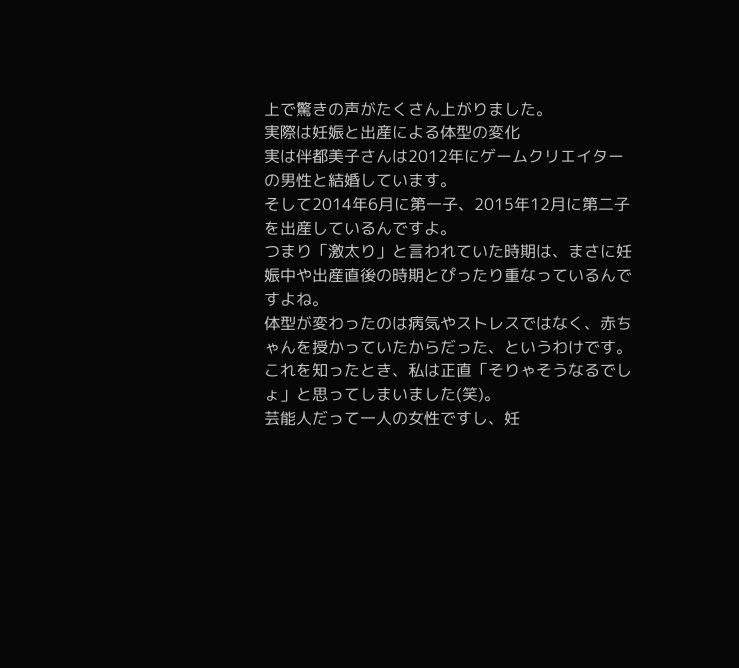上で驚きの声がたくさん上がりました。
実際は妊娠と出産による体型の変化
実は伴都美子さんは2012年にゲームクリエイターの男性と結婚しています。
そして2014年6月に第一子、2015年12月に第二子を出産しているんですよ。
つまり「激太り」と言われていた時期は、まさに妊娠中や出産直後の時期とぴったり重なっているんですよね。
体型が変わったのは病気やストレスではなく、赤ちゃんを授かっていたからだった、というわけです。
これを知ったとき、私は正直「そりゃそうなるでしょ」と思ってしまいました(笑)。
芸能人だって一人の女性ですし、妊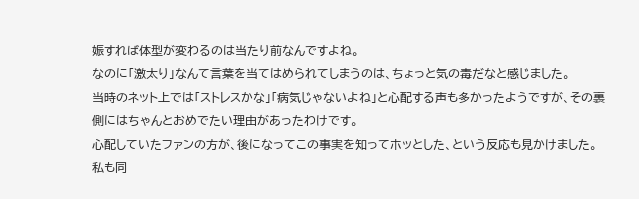娠すれば体型が変わるのは当たり前なんですよね。
なのに「激太り」なんて言葉を当てはめられてしまうのは、ちょっと気の毒だなと感じました。
当時のネット上では「ストレスかな」「病気じゃないよね」と心配する声も多かったようですが、その裏側にはちゃんとおめでたい理由があったわけです。
心配していたファンの方が、後になってこの事実を知ってホッとした、という反応も見かけました。
私も同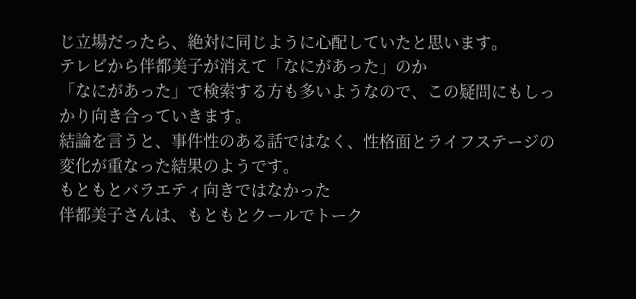じ立場だったら、絶対に同じように心配していたと思います。
テレビから伴都美子が消えて「なにがあった」のか
「なにがあった」で検索する方も多いようなので、この疑問にもしっかり向き合っていきます。
結論を言うと、事件性のある話ではなく、性格面とライフステージの変化が重なった結果のようです。
もともとバラエティ向きではなかった
伴都美子さんは、もともとクールでトーク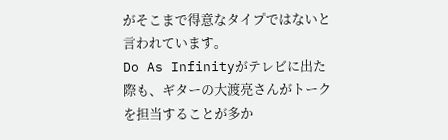がそこまで得意なタイプではないと言われています。
Do As Infinityがテレビに出た際も、ギターの大渡亮さんがトークを担当することが多か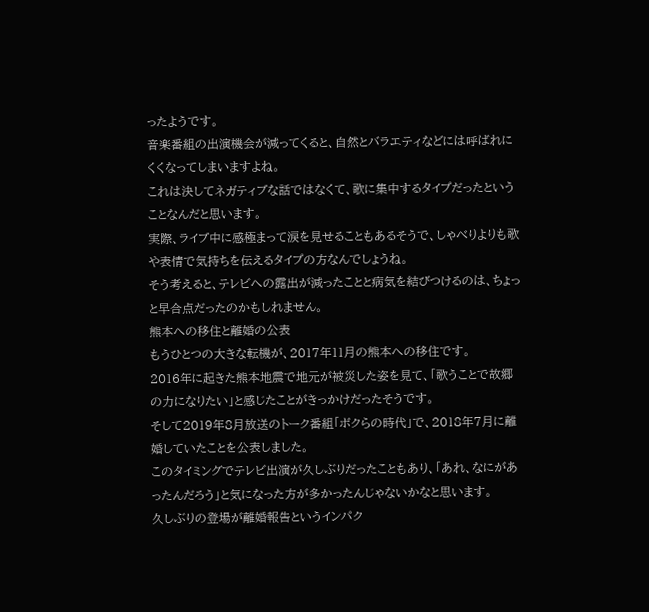ったようです。
音楽番組の出演機会が減ってくると、自然とバラエティなどには呼ばれにくくなってしまいますよね。
これは決してネガティブな話ではなくて、歌に集中するタイプだったということなんだと思います。
実際、ライブ中に感極まって涙を見せることもあるそうで、しゃべりよりも歌や表情で気持ちを伝えるタイプの方なんでしょうね。
そう考えると、テレビへの露出が減ったことと病気を結びつけるのは、ちょっと早合点だったのかもしれません。
熊本への移住と離婚の公表
もうひとつの大きな転機が、2017年11月の熊本への移住です。
2016年に起きた熊本地震で地元が被災した姿を見て、「歌うことで故郷の力になりたい」と感じたことがきっかけだったそうです。
そして2019年8月放送のトーク番組「ボクらの時代」で、2018年7月に離婚していたことを公表しました。
このタイミングでテレビ出演が久しぶりだったこともあり、「あれ、なにがあったんだろう」と気になった方が多かったんじゃないかなと思います。
久しぶりの登場が離婚報告というインパク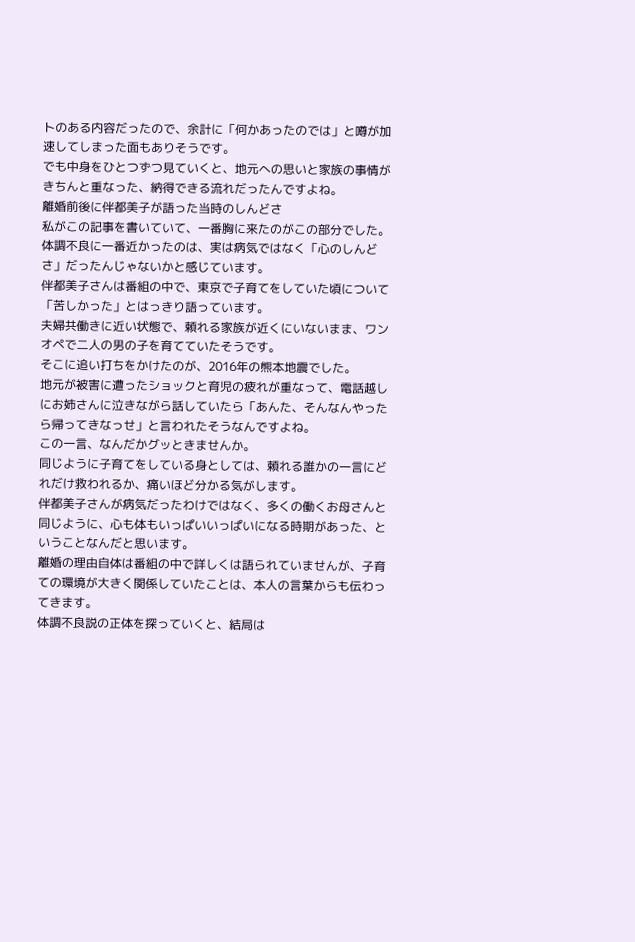トのある内容だったので、余計に「何かあったのでは」と噂が加速してしまった面もありそうです。
でも中身をひとつずつ見ていくと、地元への思いと家族の事情がきちんと重なった、納得できる流れだったんですよね。
離婚前後に伴都美子が語った当時のしんどさ
私がこの記事を書いていて、一番胸に来たのがこの部分でした。
体調不良に一番近かったのは、実は病気ではなく「心のしんどさ」だったんじゃないかと感じています。
伴都美子さんは番組の中で、東京で子育てをしていた頃について「苦しかった」とはっきり語っています。
夫婦共働きに近い状態で、頼れる家族が近くにいないまま、ワンオペで二人の男の子を育てていたそうです。
そこに追い打ちをかけたのが、2016年の熊本地震でした。
地元が被害に遭ったショックと育児の疲れが重なって、電話越しにお姉さんに泣きながら話していたら「あんた、そんなんやったら帰ってきなっせ」と言われたそうなんですよね。
この一言、なんだかグッときませんか。
同じように子育てをしている身としては、頼れる誰かの一言にどれだけ救われるか、痛いほど分かる気がします。
伴都美子さんが病気だったわけではなく、多くの働くお母さんと同じように、心も体もいっぱいいっぱいになる時期があった、ということなんだと思います。
離婚の理由自体は番組の中で詳しくは語られていませんが、子育ての環境が大きく関係していたことは、本人の言葉からも伝わってきます。
体調不良説の正体を探っていくと、結局は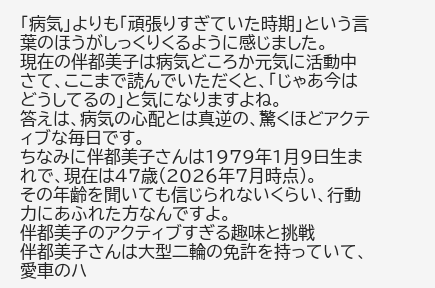「病気」よりも「頑張りすぎていた時期」という言葉のほうがしっくりくるように感じました。
現在の伴都美子は病気どころか元気に活動中
さて、ここまで読んでいただくと、「じゃあ今はどうしてるの」と気になりますよね。
答えは、病気の心配とは真逆の、驚くほどアクティブな毎日です。
ちなみに伴都美子さんは1979年1月9日生まれで、現在は47歳(2026年7月時点)。
その年齢を聞いても信じられないくらい、行動力にあふれた方なんですよ。
伴都美子のアクティブすぎる趣味と挑戦
伴都美子さんは大型二輪の免許を持っていて、愛車のハ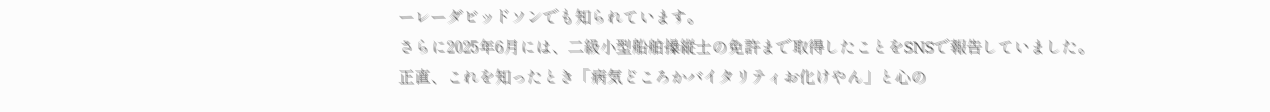ーレーダビッドソンでも知られています。
さらに2025年6月には、二級小型船舶操縦士の免許まで取得したことをSNSで報告していました。
正直、これを知ったとき「病気どころかバイタリティお化けやん」と心の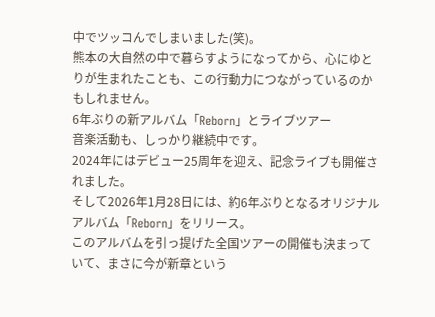中でツッコんでしまいました(笑)。
熊本の大自然の中で暮らすようになってから、心にゆとりが生まれたことも、この行動力につながっているのかもしれません。
6年ぶりの新アルバム「Reborn」とライブツアー
音楽活動も、しっかり継続中です。
2024年にはデビュー25周年を迎え、記念ライブも開催されました。
そして2026年1月28日には、約6年ぶりとなるオリジナルアルバム「Reborn」をリリース。
このアルバムを引っ提げた全国ツアーの開催も決まっていて、まさに今が新章という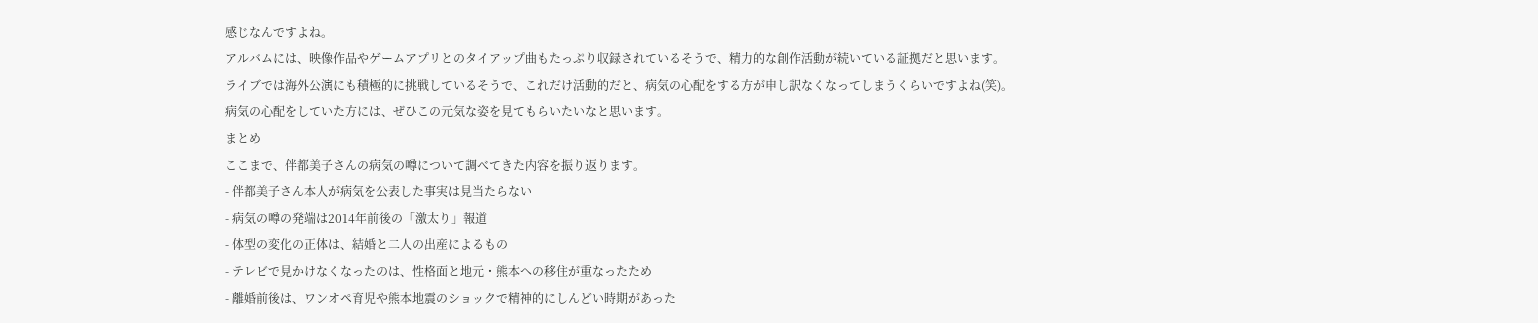感じなんですよね。
アルバムには、映像作品やゲームアプリとのタイアップ曲もたっぷり収録されているそうで、精力的な創作活動が続いている証拠だと思います。
ライブでは海外公演にも積極的に挑戦しているそうで、これだけ活動的だと、病気の心配をする方が申し訳なくなってしまうくらいですよね(笑)。
病気の心配をしていた方には、ぜひこの元気な姿を見てもらいたいなと思います。
まとめ
ここまで、伴都美子さんの病気の噂について調べてきた内容を振り返ります。
- 伴都美子さん本人が病気を公表した事実は見当たらない
- 病気の噂の発端は2014年前後の「激太り」報道
- 体型の変化の正体は、結婚と二人の出産によるもの
- テレビで見かけなくなったのは、性格面と地元・熊本への移住が重なったため
- 離婚前後は、ワンオペ育児や熊本地震のショックで精神的にしんどい時期があった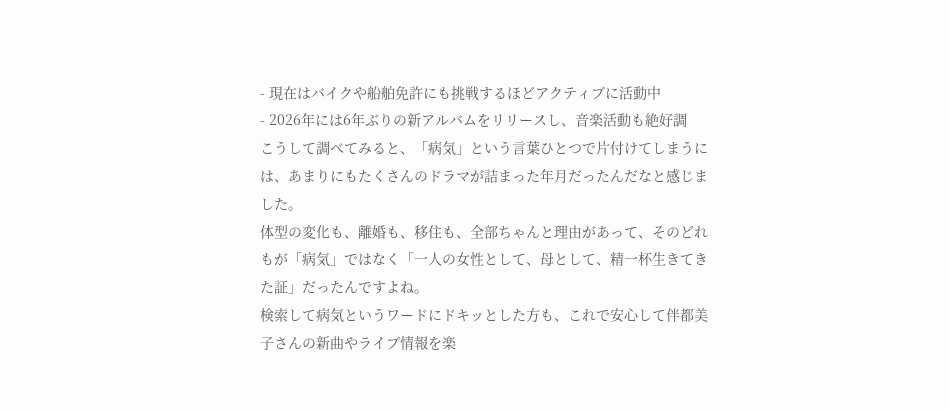- 現在はバイクや船舶免許にも挑戦するほどアクティブに活動中
- 2026年には6年ぶりの新アルバムをリリースし、音楽活動も絶好調
こうして調べてみると、「病気」という言葉ひとつで片付けてしまうには、あまりにもたくさんのドラマが詰まった年月だったんだなと感じました。
体型の変化も、離婚も、移住も、全部ちゃんと理由があって、そのどれもが「病気」ではなく「一人の女性として、母として、精一杯生きてきた証」だったんですよね。
検索して病気というワードにドキッとした方も、これで安心して伴都美子さんの新曲やライブ情報を楽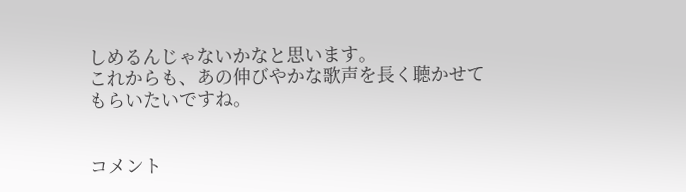しめるんじゃないかなと思います。
これからも、あの伸びやかな歌声を長く聴かせてもらいたいですね。


コメント